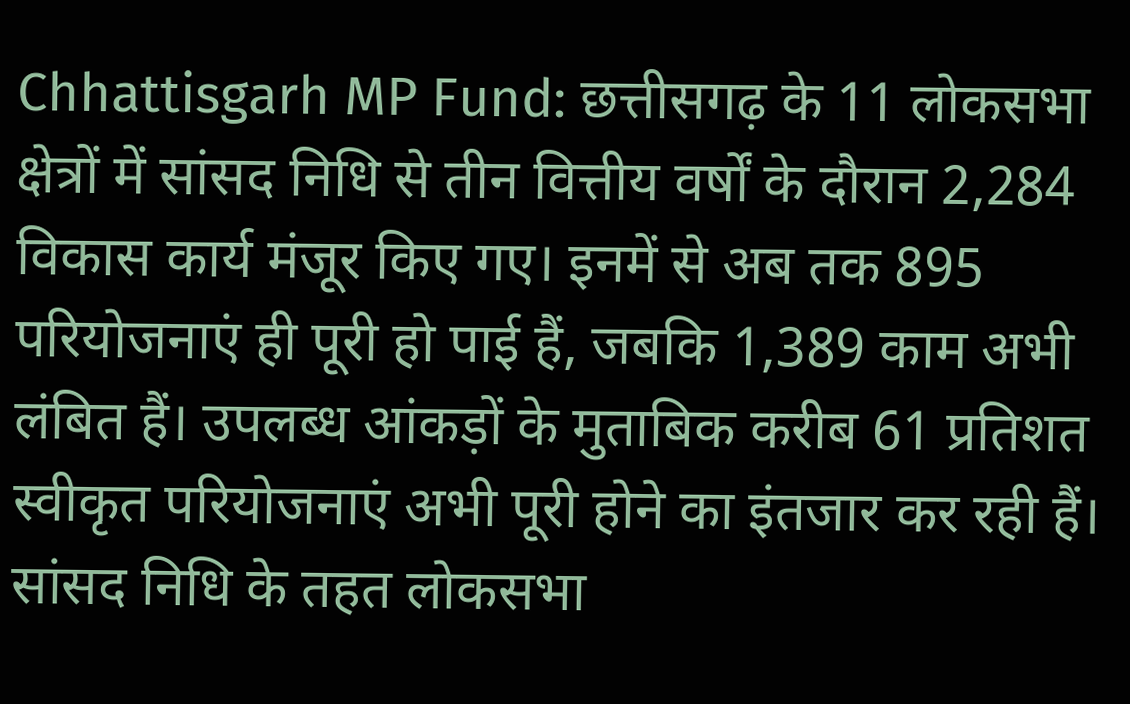Chhattisgarh MP Fund: छत्तीसगढ़ के 11 लोकसभा क्षेत्रों में सांसद निधि से तीन वित्तीय वर्षों के दौरान 2,284 विकास कार्य मंजूर किए गए। इनमें से अब तक 895 परियोजनाएं ही पूरी हो पाई हैं, जबकि 1,389 काम अभी लंबित हैं। उपलब्ध आंकड़ों के मुताबिक करीब 61 प्रतिशत स्वीकृत परियोजनाएं अभी पूरी होने का इंतजार कर रही हैं।
सांसद निधि के तहत लोकसभा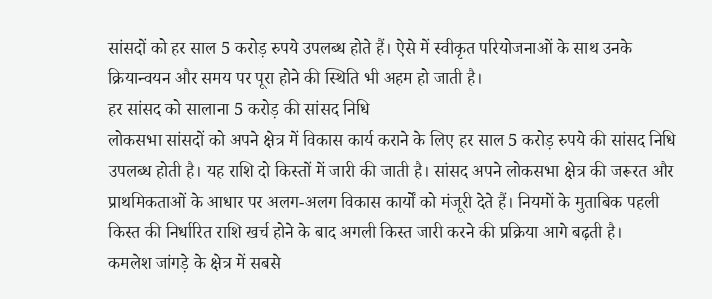सांसदों को हर साल 5 करोड़ रुपये उपलब्ध होते हैं। ऐसे में स्वीकृत परियोजनाओं के साथ उनके क्रियान्वयन और समय पर पूरा होने की स्थिति भी अहम हो जाती है।
हर सांसद को सालाना 5 करोड़ की सांसद निधि
लोकसभा सांसदों को अपने क्षेत्र में विकास कार्य कराने के लिए हर साल 5 करोड़ रुपये की सांसद निधि उपलब्ध होती है। यह राशि दो किस्तों में जारी की जाती है। सांसद अपने लोकसभा क्षेत्र की जरूरत और प्राथमिकताओं के आधार पर अलग-अलग विकास कार्यों को मंजूरी देते हैं। नियमों के मुताबिक पहली किस्त की निर्धारित राशि खर्च होने के बाद अगली किस्त जारी करने की प्रक्रिया आगे बढ़ती है।
कमलेश जांगड़े के क्षेत्र में सबसे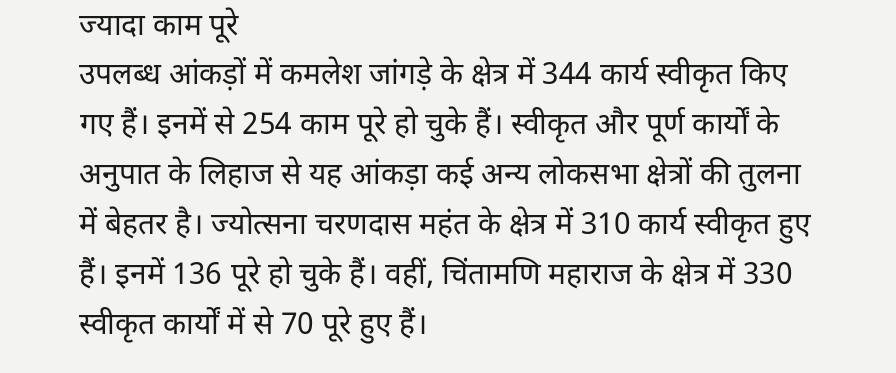ज्यादा काम पूरे
उपलब्ध आंकड़ों में कमलेश जांगड़े के क्षेत्र में 344 कार्य स्वीकृत किए गए हैं। इनमें से 254 काम पूरे हो चुके हैं। स्वीकृत और पूर्ण कार्यों के अनुपात के लिहाज से यह आंकड़ा कई अन्य लोकसभा क्षेत्रों की तुलना में बेहतर है। ज्योत्सना चरणदास महंत के क्षेत्र में 310 कार्य स्वीकृत हुए हैं। इनमें 136 पूरे हो चुके हैं। वहीं, चिंतामणि महाराज के क्षेत्र में 330 स्वीकृत कार्यों में से 70 पूरे हुए हैं।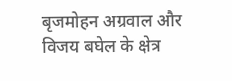बृजमोहन अग्रवाल और विजय बघेल के क्षेत्र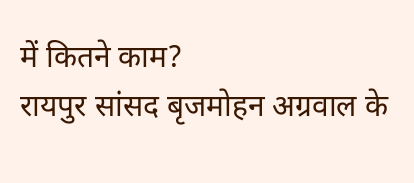में कितने काम?
रायपुर सांसद बृजमोहन अग्रवाल के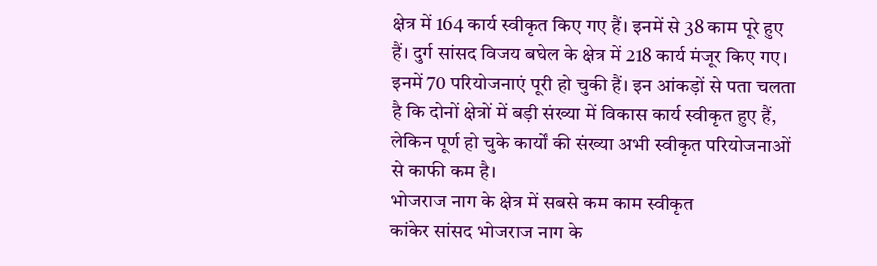क्षेत्र में 164 कार्य स्वीकृत किए गए हैं। इनमें से 38 काम पूरे हुए हैं। दुर्ग सांसद विजय बघेल के क्षेत्र में 218 कार्य मंजूर किए गए। इनमें 70 परियोजनाएं पूरी हो चुकी हैं। इन आंकड़ों से पता चलता है कि दोनों क्षेत्रों में बड़ी संख्या में विकास कार्य स्वीकृत हुए हैं, लेकिन पूर्ण हो चुके कार्यों की संख्या अभी स्वीकृत परियोजनाओं से काफी कम है।
भोजराज नाग के क्षेत्र में सबसे कम काम स्वीकृत
कांकेर सांसद भोजराज नाग के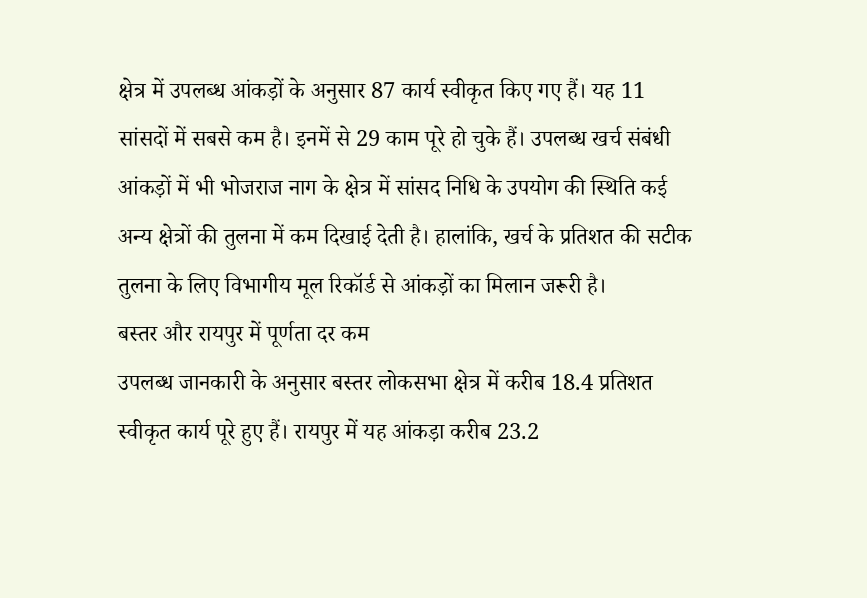क्षेत्र में उपलब्ध आंकड़ों के अनुसार 87 कार्य स्वीकृत किए गए हैं। यह 11 सांसदों में सबसे कम है। इनमें से 29 काम पूरे हो चुके हैं। उपलब्ध खर्च संबंधी आंकड़ों में भी भोजराज नाग के क्षेत्र में सांसद निधि के उपयोग की स्थिति कई अन्य क्षेत्रों की तुलना में कम दिखाई देती है। हालांकि, खर्च के प्रतिशत की सटीक तुलना के लिए विभागीय मूल रिकॉर्ड से आंकड़ों का मिलान जरूरी है।
बस्तर और रायपुर में पूर्णता दर कम
उपलब्ध जानकारी के अनुसार बस्तर लोकसभा क्षेत्र में करीब 18.4 प्रतिशत स्वीकृत कार्य पूरे हुए हैं। रायपुर में यह आंकड़ा करीब 23.2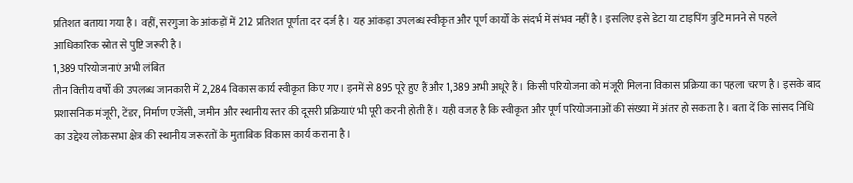प्रतिशत बताया गया है। वहीं, सरगुजा के आंकड़ों में 212 प्रतिशत पूर्णता दर दर्ज है। यह आंकड़ा उपलब्ध स्वीकृत और पूर्ण कार्यों के संदर्भ में संभव नहीं है। इसलिए इसे डेटा या टाइपिंग त्रुटि मानने से पहले आधिकारिक स्रोत से पुष्टि जरूरी है।
1,389 परियोजनाएं अभी लंबित
तीन वित्तीय वर्षों की उपलब्ध जानकारी में 2,284 विकास कार्य स्वीकृत किए गए। इनमें से 895 पूरे हुए हैं और 1,389 अभी अधूरे हैं। किसी परियोजना को मंजूरी मिलना विकास प्रक्रिया का पहला चरण है। इसके बाद प्रशासनिक मंजूरी, टेंडर, निर्माण एजेंसी, जमीन और स्थानीय स्तर की दूसरी प्रक्रियाएं भी पूरी करनी होती हैं। यही वजह है कि स्वीकृत और पूर्ण परियोजनाओं की संख्या में अंतर हो सकता है। बता दें कि सांसद निधि का उद्देश्य लोकसभा क्षेत्र की स्थानीय जरूरतों के मुताबिक विकास कार्य कराना है।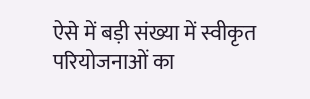ऐसे में बड़ी संख्या में स्वीकृत परियोजनाओं का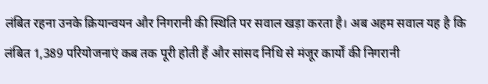लंबित रहना उनके क्रियान्वयन और निगरानी की स्थिति पर सवाल खड़ा करता है। अब अहम सवाल यह है कि लंबित 1,389 परियोजनाएं कब तक पूरी होती हैं और सांसद निधि से मंजूर कार्यों की निगरानी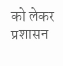को लेकर प्रशासन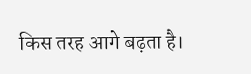किस तरह आगे बढ़ता है।